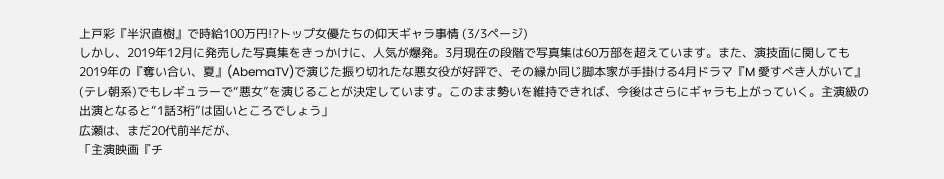上戸彩『半沢直樹』で時給100万円!?トップ女優たちの仰天ギャラ事情 (3/3ページ)
しかし、2019年12月に発売した写真集をきっかけに、人気が爆発。3月現在の段階で写真集は60万部を超えています。また、演技面に関しても2019年の『奪い合い、夏』(AbemaTV)で演じた振り切れたな悪女役が好評で、その縁か同じ脚本家が手掛ける4月ドラマ『M 愛すべき人がいて』(テレ朝系)でもレギュラーで“悪女”を演じることが決定しています。このまま勢いを維持できれば、今後はさらにギャラも上がっていく。主演級の出演となると“1話3桁”は固いところでしょう」
広瀬は、まだ20代前半だが、
「主演映画『チ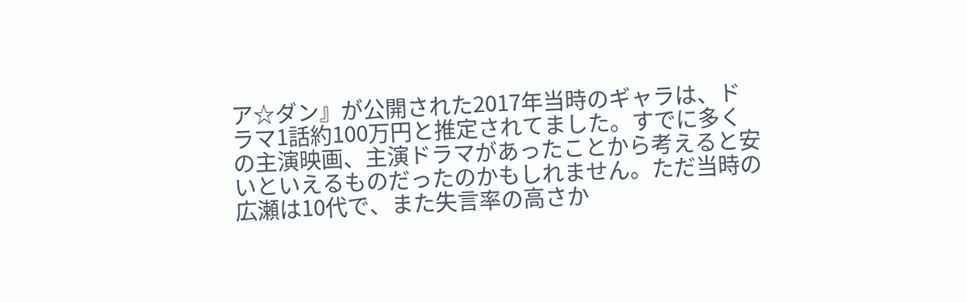ア☆ダン』が公開された2017年当時のギャラは、ドラマ1話約100万円と推定されてました。すでに多くの主演映画、主演ドラマがあったことから考えると安いといえるものだったのかもしれません。ただ当時の広瀬は10代で、また失言率の高さか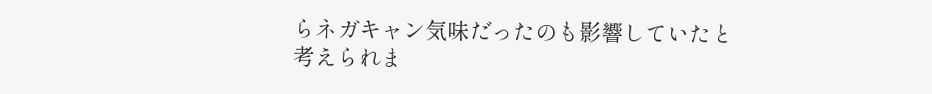らネガキャン気味だったのも影響していたと考えられま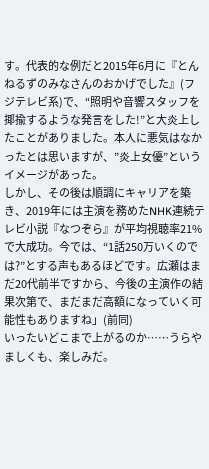す。代表的な例だと2015年6月に『とんねるずのみなさんのおかげでした』(フジテレビ系)で、“照明や音響スタッフを揶揄するような発言をした!”と大炎上したことがありました。本人に悪気はなかったとは思いますが、”炎上女優”というイメージがあった。
しかし、その後は順調にキャリアを築き、2019年には主演を務めたNHK連続テレビ小説『なつぞら』が平均視聴率21%で大成功。今では、“1話250万いくのでは?”とする声もあるほどです。広瀬はまだ20代前半ですから、今後の主演作の結果次第で、まだまだ高額になっていく可能性もありますね」(前同)
いったいどこまで上がるのか……うらやましくも、楽しみだ。